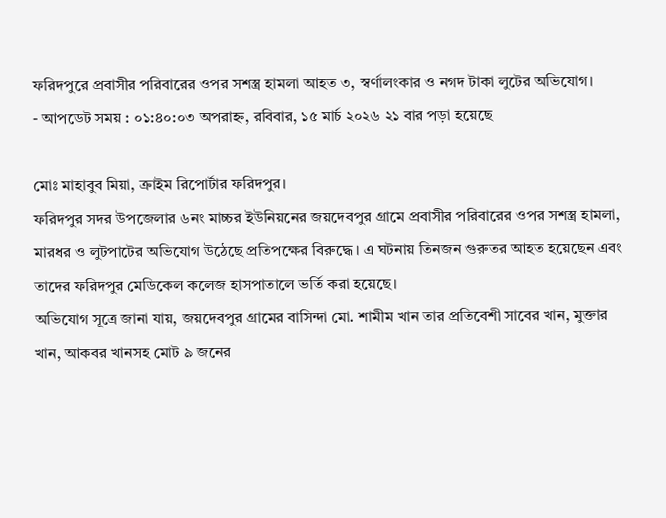ফরিদপুরে প্রবাসীর পরিবারের ওপর সশস্ত্র হামলা আহত ৩, স্বর্ণালংকার ও নগদ টাকা লুটের অভিযোগ।
- আপডেট সময় : ০১:৪০:০৩ অপরাহ্ন, রবিবার, ১৫ মার্চ ২০২৬ ২১ বার পড়া হয়েছে

মোঃ মাহাবুব মিয়া, ক্রাইম রিপোর্টার ফরিদপুর।
ফরিদপুর সদর উপজেলার ৬নং মাচ্চর ইউনিয়নের জয়দেবপুর গ্রামে প্রবাসীর পরিবারের ওপর সশস্ত্র হামলা, মারধর ও লুটপাটের অভিযোগ উঠেছে প্রতিপক্ষের বিরুদ্ধে। এ ঘটনায় তিনজন গুরুতর আহত হয়েছেন এবং তাদের ফরিদপুর মেডিকেল কলেজ হাসপাতালে ভর্তি করা হয়েছে।
অভিযোগ সূত্রে জানা যায়, জয়দেবপুর গ্রামের বাসিন্দা মো. শামীম খান তার প্রতিবেশী সাবের খান, মুক্তার খান, আকবর খানসহ মোট ৯ জনের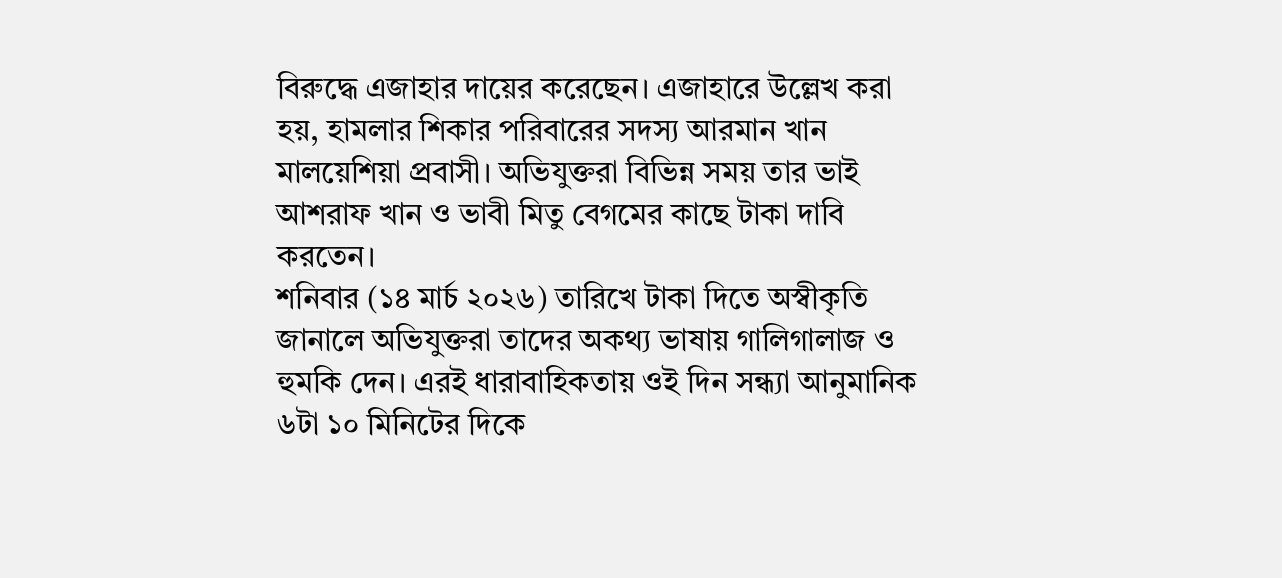বিরুদ্ধে এজাহার দায়ের করেছেন। এজাহারে উল্লেখ করা হয়, হামলার শিকার পরিবারের সদস্য আরমান খান মালয়েশিয়া প্রবাসী। অভিযুক্তরা বিভিন্ন সময় তার ভাই আশরাফ খান ও ভাবী মিতু বেগমের কাছে টাকা দাবি করতেন।
শনিবার (১৪ মার্চ ২০২৬) তারিখে টাকা দিতে অস্বীকৃতি জানালে অভিযুক্তরা তাদের অকথ্য ভাষায় গালিগালাজ ও হুমকি দেন। এরই ধারাবাহিকতায় ওই দিন সন্ধ্যা আনুমানিক ৬টা ১০ মিনিটের দিকে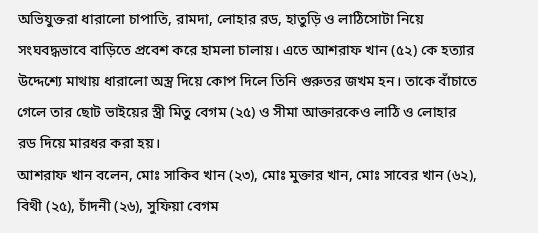অভিযুক্তরা ধারালো চাপাতি, রামদা, লোহার রড, হাতুড়ি ও লাঠিসোটা নিয়ে সংঘবদ্ধভাবে বাড়িতে প্রবেশ করে হামলা চালায়। এতে আশরাফ খান (৫২) কে হত্যার উদ্দেশ্যে মাথায় ধারালো অস্ত্র দিয়ে কোপ দিলে তিনি গুরুতর জখম হন। তাকে বাঁচাতে গেলে তার ছোট ভাইয়ের স্ত্রী মিতু বেগম (২৫) ও সীমা আক্তারকেও লাঠি ও লোহার রড দিয়ে মারধর করা হয়।
আশরাফ খান বলেন, মোঃ সাকিব খান (২৩), মোঃ মুক্তার খান, মোঃ সাবের খান (৬২), বিথী (২৫), চাঁদনী (২৬), সুফিয়া বেগম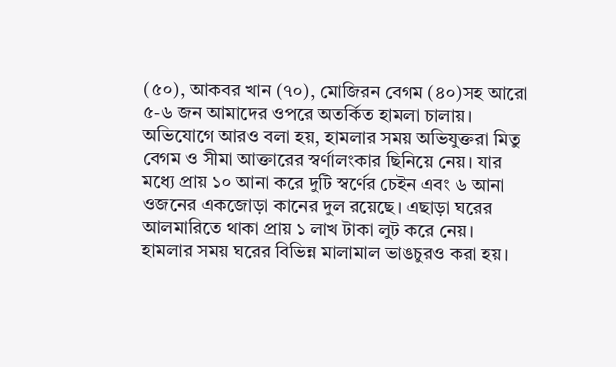(৫০), আকবর খান (৭০), মোজিরন বেগম (৪০)সহ আরো ৫-৬ জন আমাদের ওপরে অতর্কিত হামলা চালায়।
অভিযোগে আরও বলা হয়, হামলার সময় অভিযুক্তরা মিতু বেগম ও সীমা আক্তারের স্বর্ণালংকার ছিনিয়ে নেয়। যার মধ্যে প্রায় ১০ আনা করে দুটি স্বর্ণের চেইন এবং ৬ আনা ওজনের একজোড়া কানের দুল রয়েছে। এছাড়া ঘরের আলমারিতে থাকা প্রায় ১ লাখ টাকা লুট করে নেয়। হামলার সময় ঘরের বিভিন্ন মালামাল ভাঙচুরও করা হয়।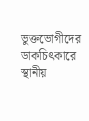ভুক্তভোগীদের ডাকচিৎকারে স্থানীয়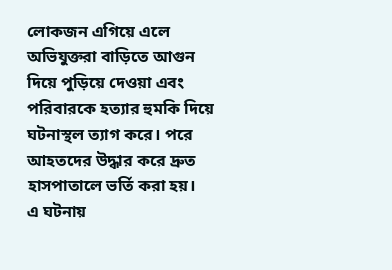লোকজন এগিয়ে এলে অভিযুক্তরা বাড়িতে আগুন দিয়ে পুড়িয়ে দেওয়া এবং পরিবারকে হত্যার হুমকি দিয়ে ঘটনাস্থল ত্যাগ করে। পরে আহতদের উদ্ধার করে দ্রুত হাসপাতালে ভর্তি করা হয়।
এ ঘটনায়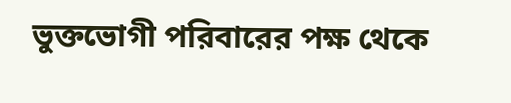ভুক্তভোগী পরিবারের পক্ষ থেকে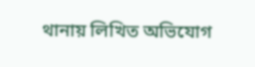থানায় লিখিত অভিযোগ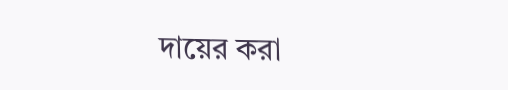দায়ের করা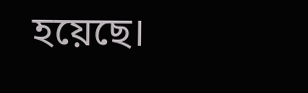হয়েছে।